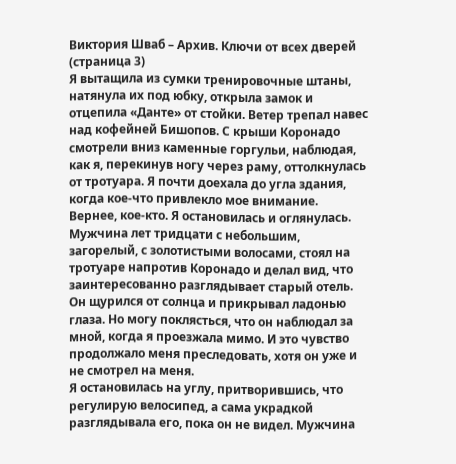Виктория Шваб – Архив. Ключи от всех дверей (страница 3)
Я вытащила из сумки тренировочные штаны, натянула их под юбку, открыла замок и отцепила «Данте» от стойки. Ветер трепал навес над кофейней Бишопов. С крыши Коронадо смотрели вниз каменные горгульи, наблюдая, как я, перекинув ногу через раму, оттолкнулась от тротуара. Я почти доехала до угла здания, когда кое-что привлекло мое внимание. Вернее, кое-кто. Я остановилась и оглянулась. Мужчина лет тридцати с небольшим, загорелый, с золотистыми волосами, стоял на тротуаре напротив Коронадо и делал вид, что заинтересованно разглядывает старый отель. Он щурился от солнца и прикрывал ладонью глаза. Но могу поклясться, что он наблюдал за мной, когда я проезжала мимо. И это чувство продолжало меня преследовать, хотя он уже и не смотрел на меня.
Я остановилась на углу, притворившись, что регулирую велосипед, а сама украдкой разглядывала его, пока он не видел. Мужчина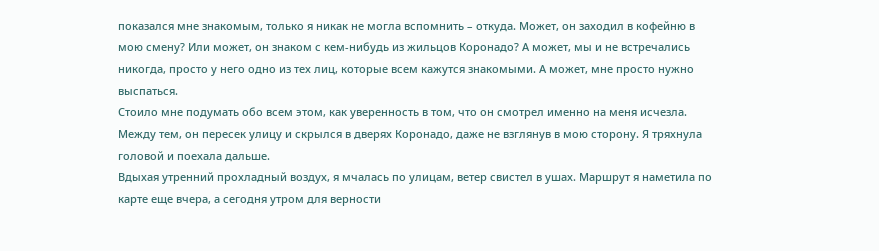показался мне знакомым, только я никак не могла вспомнить – откуда. Может, он заходил в кофейню в мою смену? Или может, он знаком с кем-нибудь из жильцов Коронадо? А может, мы и не встречались никогда, просто у него одно из тех лиц, которые всем кажутся знакомыми. А может, мне просто нужно выспаться.
Стоило мне подумать обо всем этом, как уверенность в том, что он смотрел именно на меня исчезла. Между тем, он пересек улицу и скрылся в дверях Коронадо, даже не взглянув в мою сторону. Я тряхнула головой и поехала дальше.
Вдыхая утренний прохладный воздух, я мчалась по улицам, ветер свистел в ушах. Маршрут я наметила по карте еще вчера, а сегодня утром для верности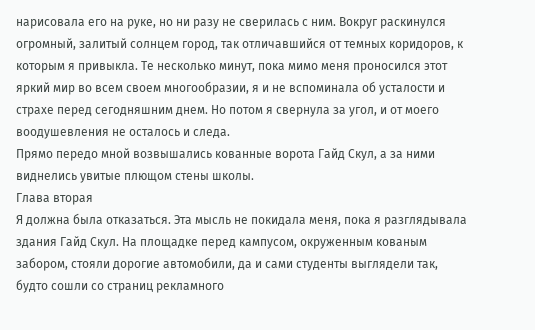нарисовала его на руке, но ни разу не сверилась с ним. Вокруг раскинулся огромный, залитый солнцем город, так отличавшийся от темных коридоров, к которым я привыкла. Те несколько минут, пока мимо меня проносился этот яркий мир во всем своем многообразии, я и не вспоминала об усталости и страхе перед сегодняшним днем. Но потом я свернула за угол, и от моего воодушевления не осталось и следа.
Прямо передо мной возвышались кованные ворота Гайд Скул, а за ними виднелись увитые плющом стены школы.
Глава вторая
Я должна была отказаться. Эта мысль не покидала меня, пока я разглядывала здания Гайд Скул. На площадке перед кампусом, окруженным кованым забором, стояли дорогие автомобили, да и сами студенты выглядели так, будто сошли со страниц рекламного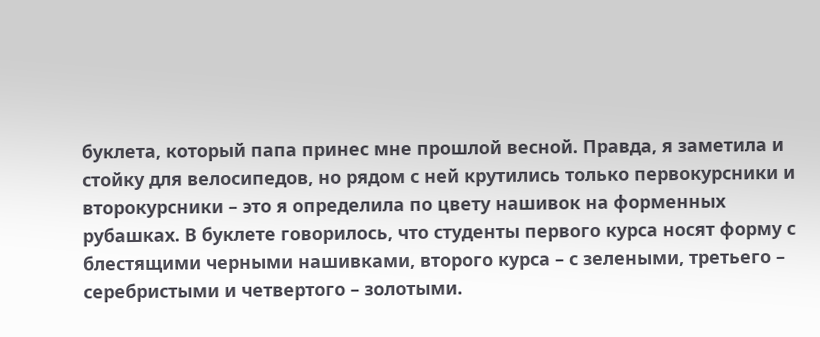буклета, который папа принес мне прошлой весной. Правда, я заметила и стойку для велосипедов, но рядом с ней крутились только первокурсники и второкурсники – это я определила по цвету нашивок на форменных рубашках. В буклете говорилось, что студенты первого курса носят форму с блестящими черными нашивками, второго курса – с зелеными, третьего – серебристыми и четвертого – золотыми.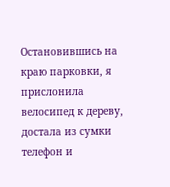Остановившись на краю парковки, я прислонила велосипед к дереву, достала из сумки телефон и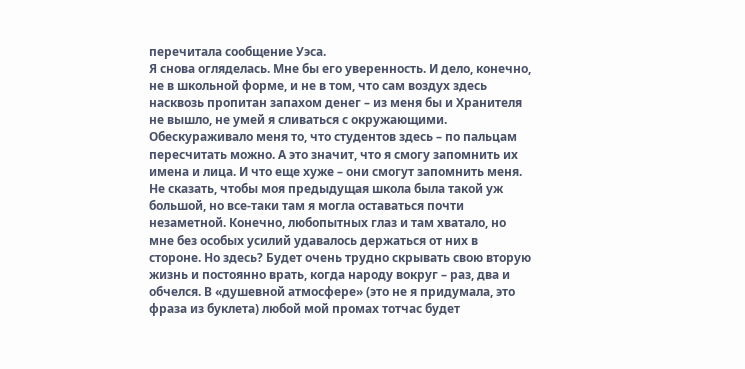перечитала сообщение Уэса.
Я снова огляделась. Мне бы его уверенность. И дело, конечно, не в школьной форме, и не в том, что сам воздух здесь насквозь пропитан запахом денег – из меня бы и Хранителя не вышло, не умей я сливаться с окружающими. Обескураживало меня то, что студентов здесь – по пальцам пересчитать можно. А это значит, что я смогу запомнить их имена и лица. И что еще хуже – они смогут запомнить меня.
Не сказать, чтобы моя предыдущая школа была такой уж большой, но все-таки там я могла оставаться почти незаметной. Конечно, любопытных глаз и там хватало, но мне без особых усилий удавалось держаться от них в стороне. Но здесь? Будет очень трудно скрывать свою вторую жизнь и постоянно врать, когда народу вокруг – раз, два и обчелся. В «душевной атмосфере» (это не я придумала, это фраза из буклета) любой мой промах тотчас будет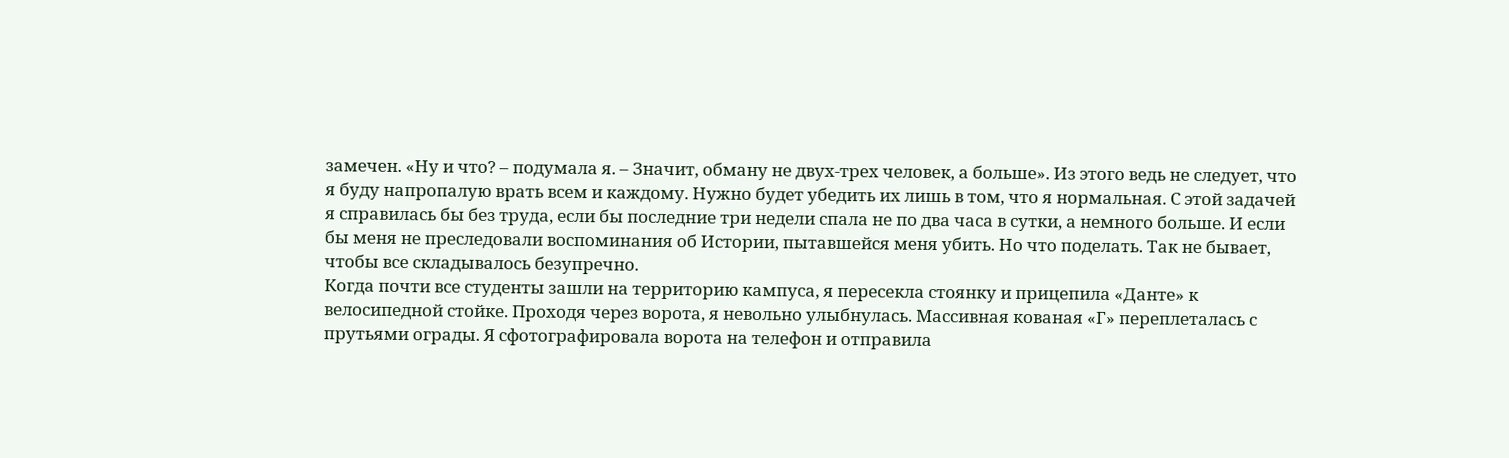замечен. «Ну и что? – подумала я. – Значит, обману не двух-трех человек, а больше». Из этого ведь не следует, что я буду напропалую врать всем и каждому. Нужно будет убедить их лишь в том, что я нормальная. С этой задачей я справилась бы без труда, если бы последние три недели спала не по два часа в сутки, а немного больше. И если бы меня не преследовали воспоминания об Истории, пытавшейся меня убить. Но что поделать. Так не бывает, чтобы все складывалось безупречно.
Когда почти все студенты зашли на территорию кампуса, я пересекла стоянку и прицепила «Данте» к велосипедной стойке. Проходя через ворота, я невольно улыбнулась. Массивная кованая «Г» переплеталась с прутьями ограды. Я сфотографировала ворота на телефон и отправила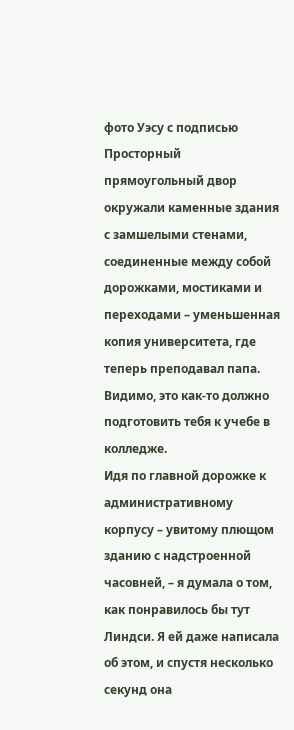фото Уэсу с подписью
Просторный прямоугольный двор окружали каменные здания с замшелыми стенами, соединенные между собой дорожками, мостиками и переходами – уменьшенная копия университета, где теперь преподавал папа. Видимо, это как-то должно подготовить тебя к учебе в колледже.
Идя по главной дорожке к административному корпусу – увитому плющом зданию с надстроенной часовней, – я думала о том, как понравилось бы тут Линдси. Я ей даже написала об этом, и спустя несколько секунд она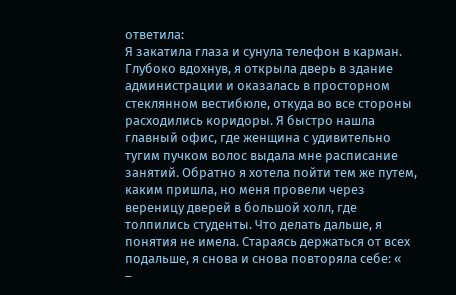ответила:
Я закатила глаза и сунула телефон в карман. Глубоко вдохнув, я открыла дверь в здание администрации и оказалась в просторном стеклянном вестибюле, откуда во все стороны расходились коридоры. Я быстро нашла главный офис, где женщина с удивительно тугим пучком волос выдала мне расписание занятий. Обратно я хотела пойти тем же путем, каким пришла, но меня провели через вереницу дверей в большой холл, где толпились студенты. Что делать дальше, я понятия не имела. Стараясь держаться от всех подальше, я снова и снова повторяла себе: «
–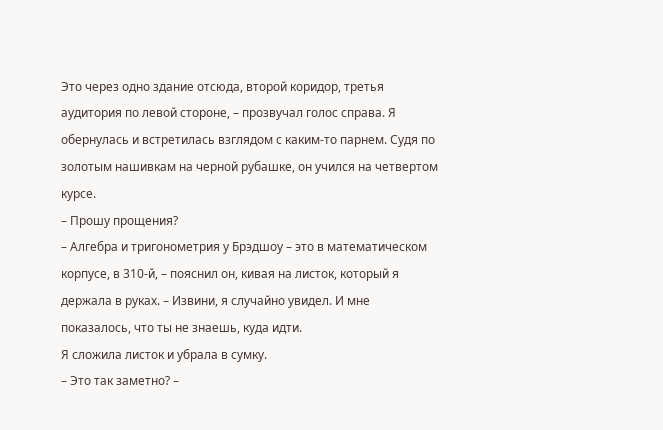Это через одно здание отсюда, второй коридор, третья аудитория по левой стороне, – прозвучал голос справа. Я обернулась и встретилась взглядом с каким-то парнем. Судя по золотым нашивкам на черной рубашке, он учился на четвертом курсе.
– Прошу прощения?
– Алгебра и тригонометрия у Брэдшоу – это в математическом корпусе, в 310-й, – пояснил он, кивая на листок, который я держала в руках. – Извини, я случайно увидел. И мне показалось, что ты не знаешь, куда идти.
Я сложила листок и убрала в сумку.
– Это так заметно? –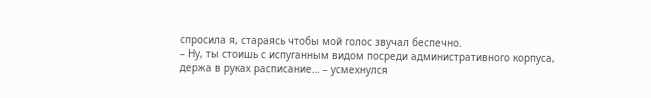спросила я, стараясь чтобы мой голос звучал беспечно.
– Ну, ты стоишь с испуганным видом посреди административного корпуса, держа в руках расписание… – усмехнулся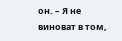он. – Я не виноват в том,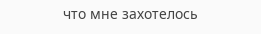что мне захотелось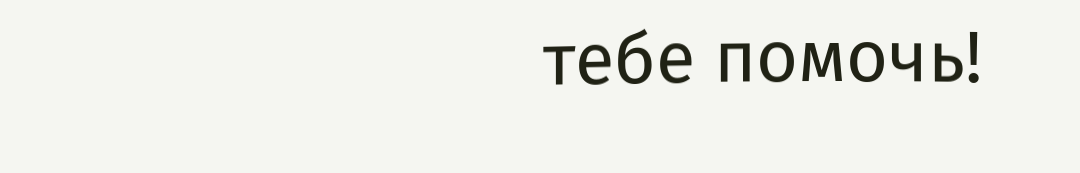тебе помочь!